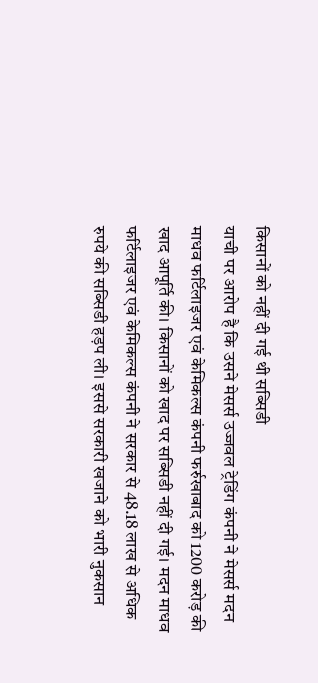किसानों को नहीं दी गई थी सब्सिडी
याची पर आरोप है कि उसने मेसर्स उज्जवल ट्रेडिंग कंपनी ने मेसर्स मदन माधव फर्टिलाइजर एवं केमिकल्स कंपनी फर्रुखाबाद को 1200 करोड़ की खाद आपूर्ति की। किसानों को खाद पर सब्सिडी नहीं दी गई। मदन माधव फर्टिलाइजर एवं केमिकल्स कंपनी ने सरकार से 48.18 लाख से अधिक रुपये की सब्सिडी हड़प ली। इससे सरकारी खजाने को भारी नुकसान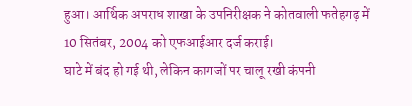हुआ। आर्थिक अपराध शाखा के उपनिरीक्षक ने कोतवाली फतेहगढ़ में 10 सितंबर, 2004 को एफआईआर दर्ज कराई।
घाटे में बंद हो गई थी, लेकिन कागजों पर चालू रखी कंपनी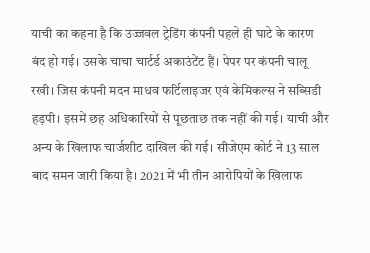याची का कहना है कि उज्जवल ट्रेडिंग कंपनी पहले ही घाटे के कारण बंद हो गई। उसके चाचा चार्टर्ड अकाउंटेंट हैं। पेपर पर कंपनी चालू रखी। जिस कंपनी मदन माधव फर्टिलाइजर एवं केमिकल्स ने सब्सिडी हड़पी। इसमें छह अधिकारियों से पूछताछ तक नहीं की गई। याची और अन्य के खिलाफ चार्जशीट दाखिल की गई। सीजेएम कोर्ट ने 13 साल बाद समन जारी किया है। 2021 में भी तीन आरोपियों के खिलाफ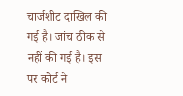चार्जशीट दाखिल की गई है। जांच ठीक से नहीं की गई है। इस पर कोर्ट ने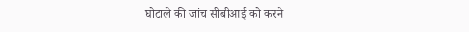घोटाले की जांच सीबीआई को करने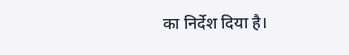का निर्देश दिया है।